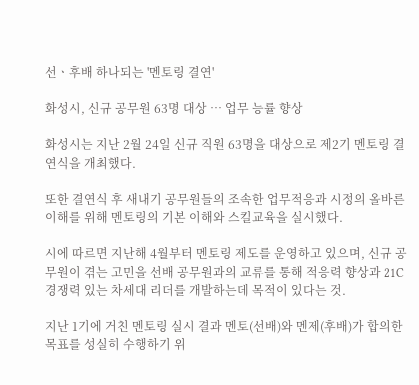선ㆍ후배 하나되는 '멘토링 결연'

화성시, 신규 공무원 63명 대상 … 업무 능률 향상

화성시는 지난 2월 24일 신규 직원 63명을 대상으로 제2기 멘토링 결연식을 개최했다.

또한 결연식 후 새내기 공무원들의 조속한 업무적응과 시정의 올바른 이해를 위해 멘토링의 기본 이해와 스킬교육을 실시했다.

시에 따르면 지난해 4월부터 멘토링 제도를 운영하고 있으며, 신규 공무원이 겪는 고민을 선배 공무원과의 교류를 통해 적응력 향상과 21C 경쟁력 있는 차세대 리더를 개발하는데 목적이 있다는 것.

지난 1기에 거친 멘토링 실시 결과 멘토(선배)와 멘제(후배)가 합의한 목표를 성실히 수행하기 위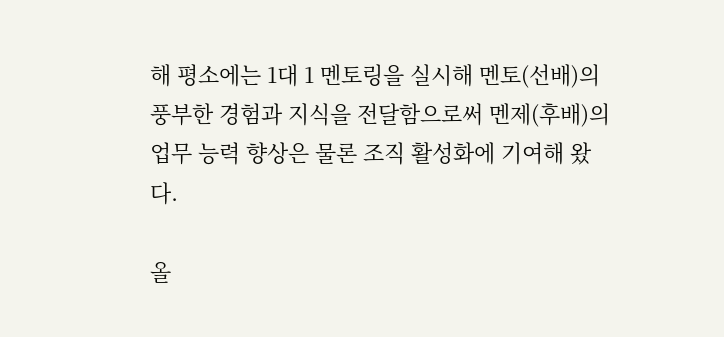해 평소에는 1대 1 멘토링을 실시해 멘토(선배)의 풍부한 경험과 지식을 전달함으로써 멘제(후배)의 업무 능력 향상은 물론 조직 활성화에 기여해 왔다.

올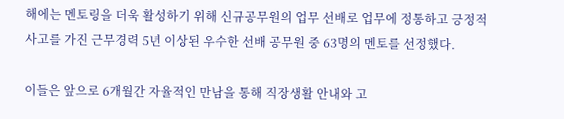해에는 멘토링을 더욱 활성하기 위해 신규공무원의 업무 선배로 업무에 정통하고 긍정적 사고를 가진 근무경력 5년 이상된 우수한 선배 공무원 중 63명의 멘토를 선정했다.

이들은 앞으로 6개월간 자율적인 만남을 통해 직장생활 안내와 고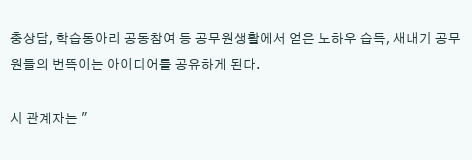충상담, 학습동아리 공동참여 등 공무원생활에서 얻은 노하우 습득, 새내기 공무원들의 번뜩이는 아이디어를 공유하게 된다.

시 관계자는 "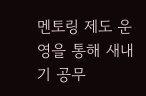멘토링 제도 운영을 통해 새내기 공무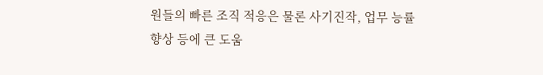원들의 빠른 조직 적응은 물론 사기진작, 업무 능률 향상 등에 큰 도움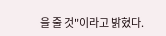을 줄 것"이라고 밝혔다.